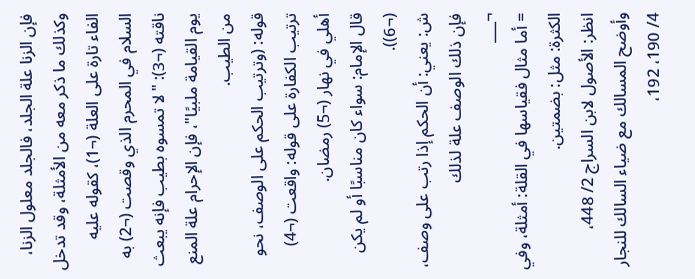فإن الزنا علة الجلد، فالجلد معلول الزنا، وكذلك ما ذكر معه من الأمثلة، وقد تدخل الفاء تارة على العلة (¬1)، كقوله عليه السلام في المحرم الذي وقصت (¬2) به ناقته (¬3): "لا تمسوه بطيب فإنه يبعث يوم القيامة ملبيًا"، فإن الإحرام علة المنع من الطيب.
قوله: (وترتيب الحكم على الوصف، نحو ترتيب الكفارة على قوله: واقعت (¬4) أهلي في نهار (¬5) رمضان.
قال الإمام: سواء كان مناسبًا أو لم يكن (¬6)).
ش: يعني: أن الحكم إذا رتب على وصف، فإن ذلك الوصف علة لذلك
¬___
= أما مثال فقياسها في القلة: أمثلة، وفي الكثرة: مثل: بضمتين.
انظر: الأصول لابن السراج 2/ 448، وأوضح المسالك مع ضياء السالك للنجار 4/ 190، 192،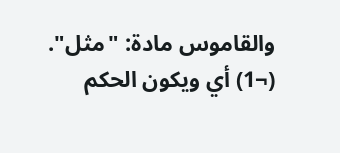والقاموس مادة: "مثل".
(¬1) أي ويكون الحكم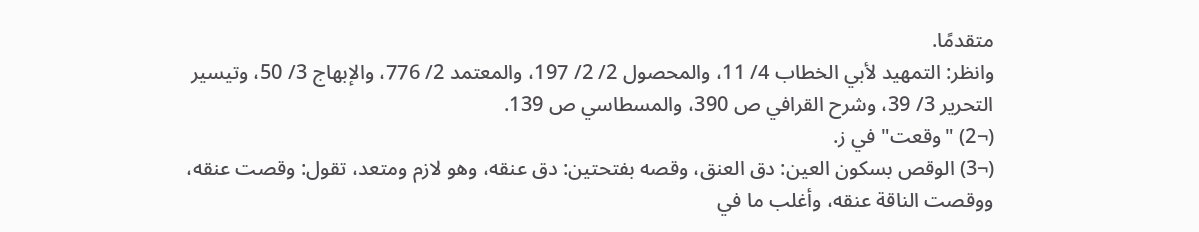متقدمًا.
وانظر: التمهيد لأبي الخطاب 4/ 11، والمحصول 2/ 2/ 197، والمعتمد 2/ 776، والإبهاج 3/ 50، وتيسير التحرير 3/ 39، وشرح القرافي ص 390، والمسطاسي ص 139.
(¬2) "وقعت" في ز.
(¬3) الوقص بسكون العين: دق العنق، وقصه بفتحتين: دق عنقه، وهو لازم ومتعد، تقول: وقصت عنقه، ووقصت الناقة عنقه، وأغلب ما في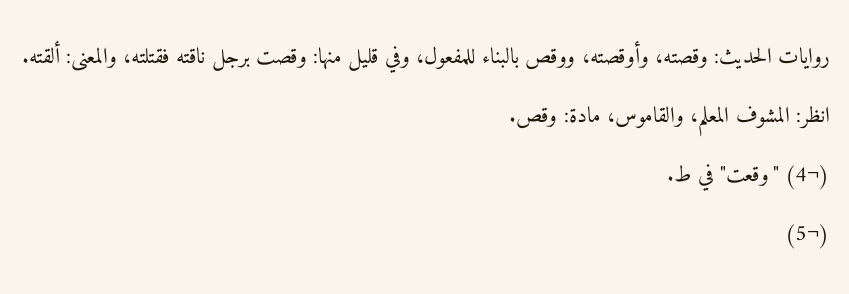روايات الحديث: وقصته، وأوقصته، ووقص بالبناء للمفعول، وفي قليل منها: وقصت برجل ناقته فقتلته، والمعنى: ألقته. انظر: المشوف المعلم، والقاموس، مادة: وقص.
(¬4) "وقعت" في ط.
(¬5)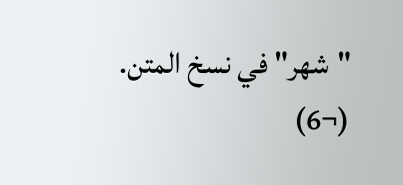"شهر" في نسخ المتن.
(¬6)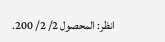انظر: المحصول 2/ 2/ 200.